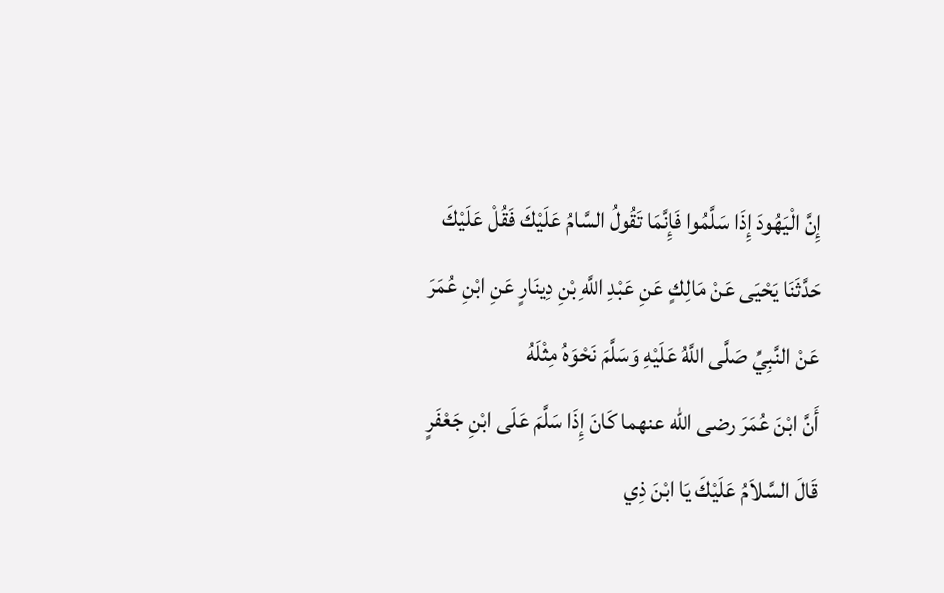إِنَّ الْيَهُودَ إِذَا سَلَّمُوا فَإِنَّمَا تَقُولُ السَّامُ عَلَيْكَ فَقُلْ عَلَيْكَ حَدَّثَنَا يَحْيَى عَنْ مَالِكٍ عَنِ عَبْدِ اللَّهِ بْنِ دِينَارٍ عَنِ ابْنِ عُمَرَ عَنْ النَّبِيِّ صَلَّى اللَّهُ عَلَيْهِ وَسَلَّمَ نَحْوَهُ مِثْلَهُ
أَنَّ ابْنَ عُمَرَ رضى الله عنهما كَانَ إِذَا سَلَّمَ عَلَى ابْنِ جَعْفَرٍ قَالَ السَّلاَمُ عَلَيْكَ يَا ابْنَ ذِي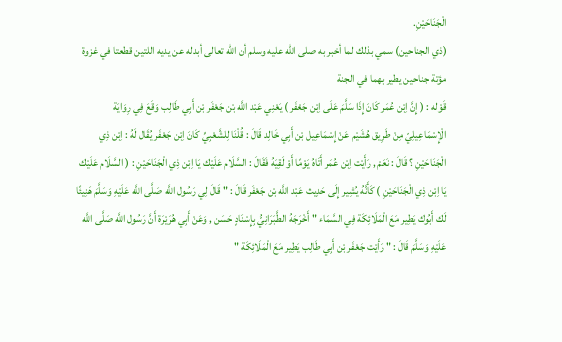الْجَنَاحَيْنِ.
(ذي الجناحين) سمي بذلك لما أخبر به صلى الله عليه وسلم أن الله تعالى أبدله عن يديه اللتين قطعتا في غزوة مؤتة جناحين يطير بهما في الجنة
قَوْله : ( إِنَّ اِبْن عُمَر كَانَ إِذَا سَلَّمَ عَلَى اِبْن جَعْفَر ) يَعْنِي عَبْد اللَّه بْن جَعْفَر بْن أَبِي طَالِب وَقَعَ فِي رِوَايَة الْإِسْمَاعِيلِيّ مِنْ طَرِيق هُشَيْم عَنْ إِسْمَاعِيل بْن أَبِي خَالِد قَالَ : قُلْنَا لِلشَّعْبِيِّ كَانَ اِبْن جَعْفَر يُقَال لَهُ : اِبْن ذِي الْجَنَاحَيْنِ ؟ قَالَ : نَعَمْ , رَأَيْت اِبْن عُمَر أَتَاهُ يَوْمًا أَوْ لَقِيَهُ فَقَالَ : السَّلَام عَلَيْك يَا اِبْن ذِي الْجَنَاحَيْنِ : ( السَّلَام عَلَيْك يَا اِبْن ذِي الْجَنَاحَيْنِ ) كَأَنَّهُ يُشِير إِلَى حَدِيث عَبْد اللَّه بْن جَعْفَر قَالَ : " قَالَ لِي رَسُول اللَّه صَلَّى اللَّه عَلَيْهِ وَسَلَّمَ هَنِيئًا لَك أَبُوك يَطِير مَعَ الْمَلَائِكَة فِي السَّمَاء " أَخْرَجَهُ الطَّبَرَانِيُّ بِإِسْنَادٍ حَسَن , وَعَنْ أَبِي هُرَيْرَة أَنَّ رَسُول اللَّه صَلَّى اللَّه عَلَيْهِ وَسَلَّمَ قَالَ : " رَأَيْت جَعْفَر بْن أَبِي طَالِب يَطِير مَعَ الْمَلَائِكَة "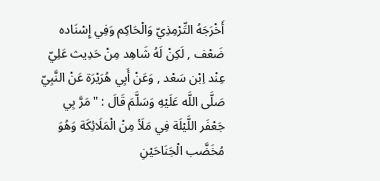أَخْرَجَهُ التِّرْمِذِيّ وَالْحَاكِم وَفِي إِسْنَاده ضَعْف , لَكِنْ لَهُ شَاهِد مِنْ حَدِيث عَلِيّ عِنْد اِبْن سَعْد , وَعَنْ أَبِي هُرَيْرَة عَنْ النَّبِيّ صَلَّى اللَّه عَلَيْهِ وَسَلَّمَ قَالَ : " مَرَّ بِي جَعْفَر اللَّيْلَة فِي مَلَأ مِنْ الْمَلَائِكَة وَهُوَ مُخَضَّب الْجَنَاحَيْنِ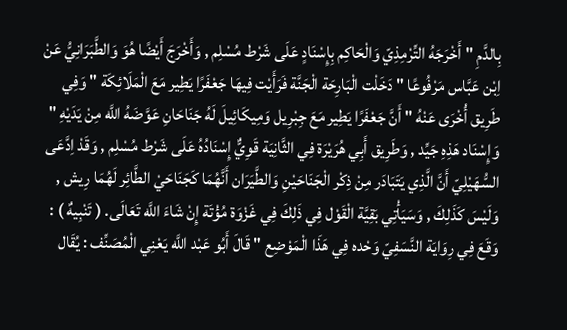بِالدَّمِ " أَخْرَجَهُ التِّرْمِذِيّ وَالْحَاكِم بِإِسْنَادٍ عَلَى شَرْط مُسْلِم , وَأَخْرَجَ أَيْضًا هُوَ وَالطَّبَرَانِيُّ عَنْ اِبْن عَبَّاس مَرْفُوعًا " دَخَلْت الْبَارِحَة الْجَنَّة فَرَأَيْت فِيهَا جَعْفَرًا يَطِير مَعَ الْمَلَائِكَة " وَفِي طَرِيق أُخْرَى عَنْهُ " أَنَّ جَعْفَرًا يَطِير مَعَ جِبْرِيل وَمِيكَائِيلَ لَهُ جَنَاحَانِ عَوَّضَهُ اللَّه مِنْ يَدَيْهِ " وَإِسْنَاد هَذِهِ جَيِّد , وَطَرِيق أَبِي هُرَيْرَة فِي الثَّانِيَة قَوِيٌّ إِسْنَادُهُ عَلَى شَرْط مُسْلِم , وَقَدْ اِدَّعَى السُّهَيْلِيّ أَنَّ الَّذِي يَتَبَادَر مِنْ ذِكْر الْجَنَاحَيْنِ وَالطَّيَرَان أَنَّهُمَا كَجَنَاحَيْ الطَّائِر لَهُمَا رِيش , وَلَيْسَ كَذَلِكَ , وَسَيَأْتِي بَقِيَّة الْقَوْل فِي ذَلِكَ فِي غَزْوَة مُؤْتَة إِنْ شَاءَ اللَّه تَعَالَى. ( تَنْبِيهٌ ) : وَقَعَ فِي رِوَايَة النَّسَفِيّ وَحْده فِي هَذَا الْمَوْضِع " قَالَ أَبُو عَبْد اللَّه يَعْنِي الْمُصَنِّف : يُقَال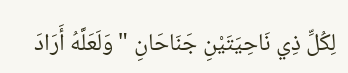لِكُلِّ ذِي نَاحِيَتَيْنِ جَنَاحَانِ " وَلَعَلَّهُ أَرَادَ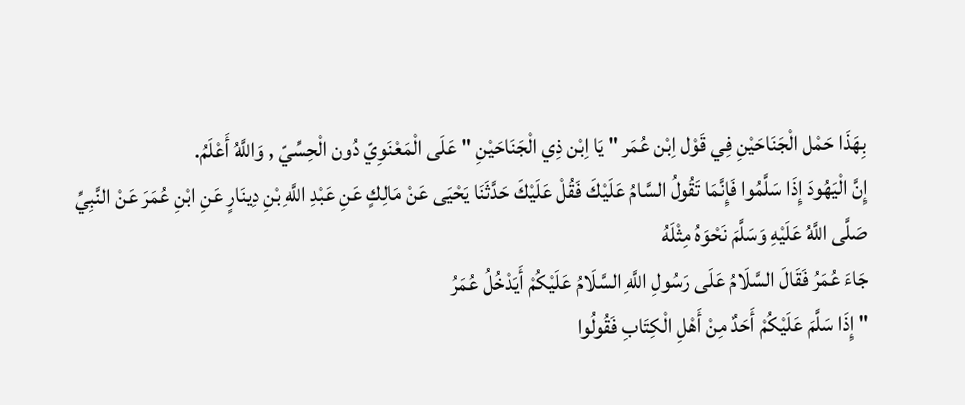بِهَذَا حَمْل الْجَنَاحَيْنِ فِي قَوْل اِبْن عُمَر " يَا اِبْن ذِي الْجَنَاحَيْنِ " عَلَى الْمَعْنَوِيّ دُون الْحِسِّيّ , وَاللَّهُ أَعْلَمُ.
إِنَّ الْيَهُودَ إِذَا سَلَّمُوا فَإِنَّمَا تَقُولُ السَّامُ عَلَيْكَ فَقُلْ عَلَيْكَ حَدَّثَنَا يَحْيَى عَنْ مَالِكٍ عَنِ عَبْدِ اللَّهِ بْنِ دِينَارٍ عَنِ ابْنِ عُمَرَ عَنْ النَّبِيِّ صَلَّى اللَّهُ عَلَيْهِ وَسَلَّمَ نَحْوَهُ مِثْلَهُ
جَاءَ عُمَرُ فَقَالَ السَّلَامُ عَلَى رَسُولِ اللَّهِ السَّلَامُ عَلَيْكُمْ أَيَدْخُلُ عُمَرُ
" إِذَا سَلَّمَ عَلَيْكُمْ أَحَدٌ مِنْ أَهْلِ الْكِتَابِ فَقُولُوا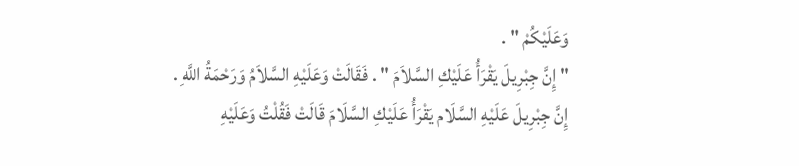وَعَلَيْكُمْ " .
" إِنَّ جِبْرِيلَ يَقْرَأُ عَلَيْكِ السَّلاَمَ " . فَقَالَتْ وَعَلَيْهِ السَّلاَمُ وَرَحْمَةُ اللَّهِ .
إِنَّ جِبْرِيلَ عَلَيْهِ السَّلَام يَقْرَأُ عَلَيْكِ السَّلَامَ قَالَتْ فَقُلْتُ وَعَلَيْهِ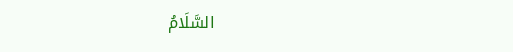السَّلَامُ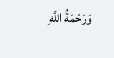وَرَحْمَةُ اللَّهِ